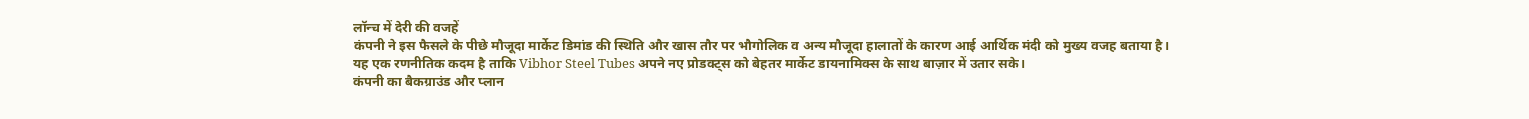लॉन्च में देरी की वजहें
कंपनी ने इस फैसले के पीछे मौजूदा मार्केट डिमांड की स्थिति और खास तौर पर भौगोलिक व अन्य मौजूदा हालातों के कारण आई आर्थिक मंदी को मुख्य वजह बताया है। यह एक रणनीतिक कदम है ताकि Vibhor Steel Tubes अपने नए प्रोडक्ट्स को बेहतर मार्केट डायनामिक्स के साथ बाज़ार में उतार सके।
कंपनी का बैकग्राउंड और प्लान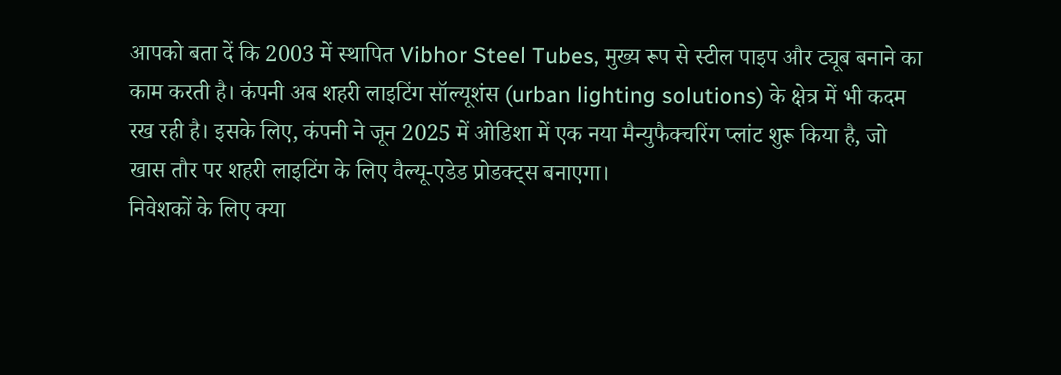आपको बता दें कि 2003 में स्थापित Vibhor Steel Tubes, मुख्य रूप से स्टील पाइप और ट्यूब बनाने का काम करती है। कंपनी अब शहरी लाइटिंग सॉल्यूशंस (urban lighting solutions) के क्षेत्र में भी कदम रख रही है। इसके लिए, कंपनी ने जून 2025 में ओडिशा में एक नया मैन्युफैक्चरिंग प्लांट शुरू किया है, जो खास तौर पर शहरी लाइटिंग के लिए वैल्यू-एडेड प्रोडक्ट्स बनाएगा।
निवेशकों के लिए क्या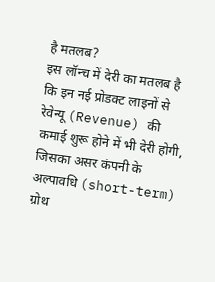है मतलब?
इस लॉन्च में देरी का मतलब है कि इन नई प्रोडक्ट लाइनों से रेवेन्यू (Revenue) की कमाई शुरू होने में भी देरी होगी, जिसका असर कंपनी के अल्पावधि (short-term) ग्रोथ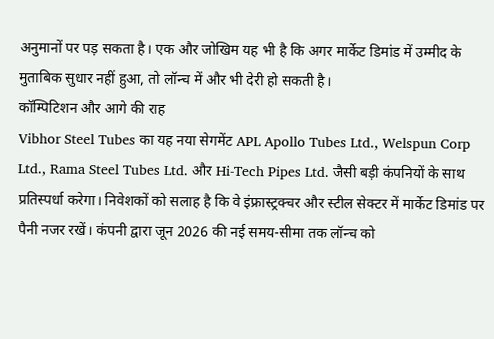अनुमानों पर पड़ सकता है। एक और जोखिम यह भी है कि अगर मार्केट डिमांड में उम्मीद के मुताबिक सुधार नहीं हुआ, तो लॉन्च में और भी देरी हो सकती है।
कॉम्पिटिशन और आगे की राह
Vibhor Steel Tubes का यह नया सेगमेंट APL Apollo Tubes Ltd., Welspun Corp Ltd., Rama Steel Tubes Ltd. और Hi-Tech Pipes Ltd. जैसी बड़ी कंपनियों के साथ प्रतिस्पर्धा करेगा। निवेशकों को सलाह है कि वे इंफ्रास्ट्रक्चर और स्टील सेक्टर में मार्केट डिमांड पर पैनी नजर रखें। कंपनी द्वारा जून 2026 की नई समय-सीमा तक लॉन्च को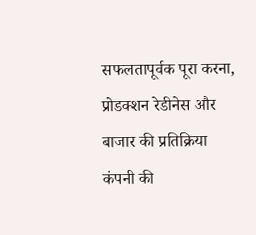सफलतापूर्वक पूरा करना, प्रोडक्शन रेडीनेस और बाजार की प्रतिक्रिया कंपनी की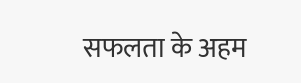सफलता के अहम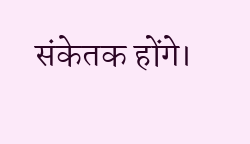संकेतक होंगे।